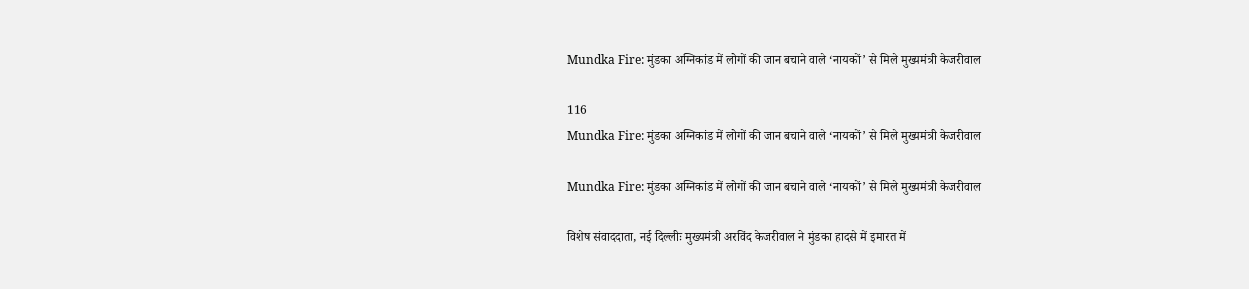Mundka Fire: मुंडका अग्निकांड में लोगों की जान बचाने वाले ‘नायकों’ से मिले मुख्यमंत्री केजरीवाल

116
Mundka Fire: मुंडका अग्निकांड में लोगों की जान बचाने वाले ‘नायकों’ से मिले मुख्यमंत्री केजरीवाल

Mundka Fire: मुंडका अग्निकांड में लोगों की जान बचाने वाले ‘नायकों’ से मिले मुख्यमंत्री केजरीवाल

विशेष संवाददाता, नई दिल्लीः मुख्यमंत्री अरविंद केजरीवाल ने मुंडका हादसे में इमारत में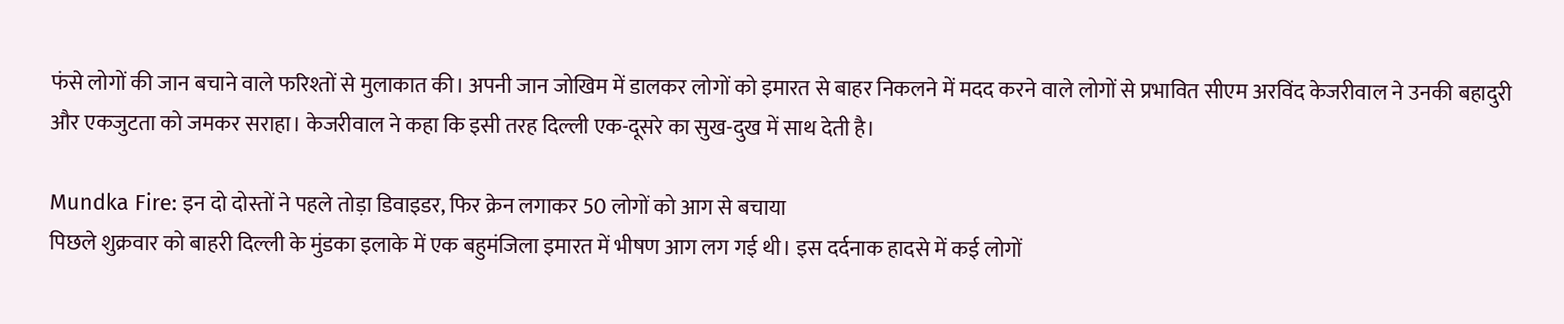फंसे लोगों की जान बचाने वाले फरिश्तों से मुलाकात की। अपनी जान जोखिम में डालकर लोगों को इमारत से बाहर निकलने में मदद करने वाले लोगों से प्रभावित सीएम अरविंद केजरीवाल ने उनकी बहादुरी और एकजुटता को जमकर सराहा। केजरीवाल ने कहा कि इसी तरह दिल्ली एक-दूसरे का सुख-दुख में साथ देती है।

Mundka Fire: इन दो दोस्तों ने पहले तोड़ा डिवाइडर, फिर क्रेन लगाकर 50 लोगों को आग से बचाया
पिछले शुक्रवार को बाहरी दिल्ली के मुंडका इलाके में एक बहुमंजिला इमारत में भीषण आग लग गई थी। इस दर्दनाक हादसे में कई लोगों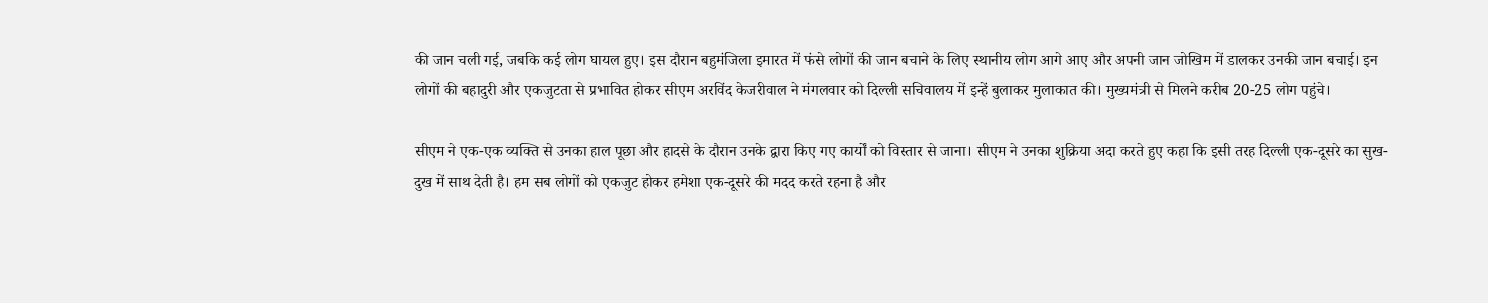की जान चली गई, जबकि कई लोग घायल हुए। इस दौरान बहुमंजिला इमारत में फंसे लोगों की जान बचाने के लिए स्थानीय लोग आगे आए और अपनी जान जोखिम में डालकर उनकी जान बचाई। इन लोगों की बहादुरी और एकजुटता से प्रभावित होकर सीएम अरविंद केजरीवाल ने मंगलवार को दिल्ली सचिवालय में इन्हें बुलाकर मुलाकात की। मुख्यमंत्री से मिलने करीब 20-25 लोग पहुंचे।

सीएम ने एक-एक व्यक्ति से उनका हाल पूछा और हादसे के दौरान उनके द्वारा किए गए कार्यों को विस्तार से जाना। सीएम ने उनका शुक्रिया अदा करते हुए कहा कि इसी तरह दिल्ली एक-दूसरे का सुख-दुख में साथ देती है। हम सब लोगों को एकजुट होकर हमेशा एक-दूसरे की मदद करते रहना है और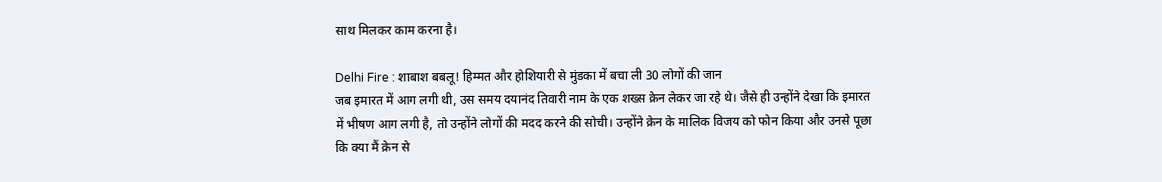साथ मिलकर काम करना है।

Delhi Fire : शाबाश बबलू! हिम्मत और होशियारी से मुंडका में बचा ली 30 लोगों की जान
जब इमारत में आग लगी थी, उस समय दयानंद तिवारी नाम के एक शख्स क्रेन लेकर जा रहे थे। जैसे ही उन्होंने देखा कि इमारत में भीषण आग लगी है, तो उन्होंने लोगों की मदद करने की सोची। उन्होंने क्रेन के मालिक विजय को फोन किया और उनसे पूछा कि क्या मैं क्रेन से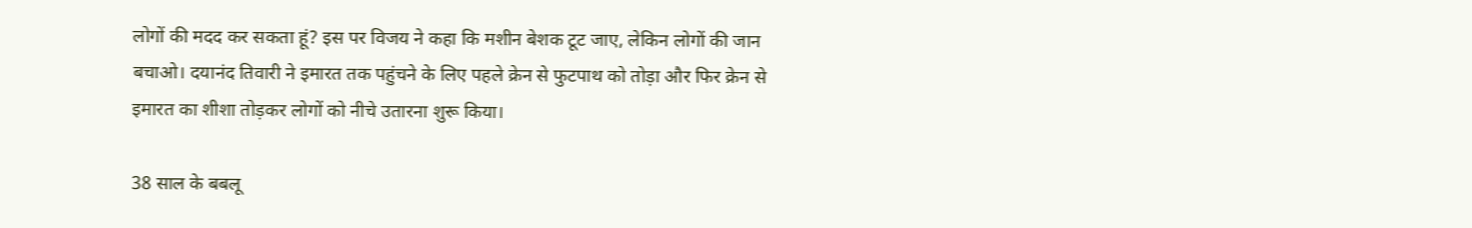लोगों की मदद कर सकता हूं? इस पर विजय ने कहा कि मशीन बेशक टूट जाए, लेकिन लोगों की जान बचाओ। दयानंद तिवारी ने इमारत तक पहुंचने के लिए पहले क्रेन से फुटपाथ को तोड़ा और फिर क्रेन से इमारत का शीशा तोड़कर लोगों को नीचे उतारना शुरू किया।

38 साल के बबलू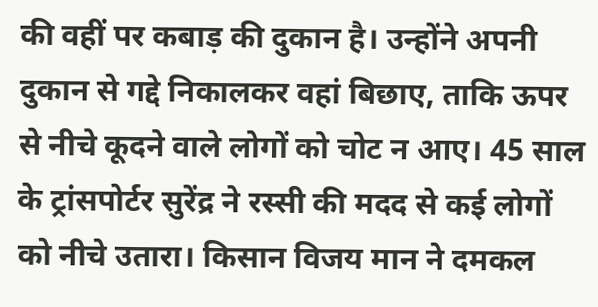की वहीं पर कबाड़ की दुकान है। उन्होंने अपनी दुकान से गद्दे निकालकर वहां बिछाए, ताकि ऊपर से नीचे कूदने वाले लोगों को चोट न आए। 45 साल के ट्रांसपोर्टर सुरेंद्र ने रस्सी की मदद से कई लोगों को नीचे उतारा। किसान विजय मान ने दमकल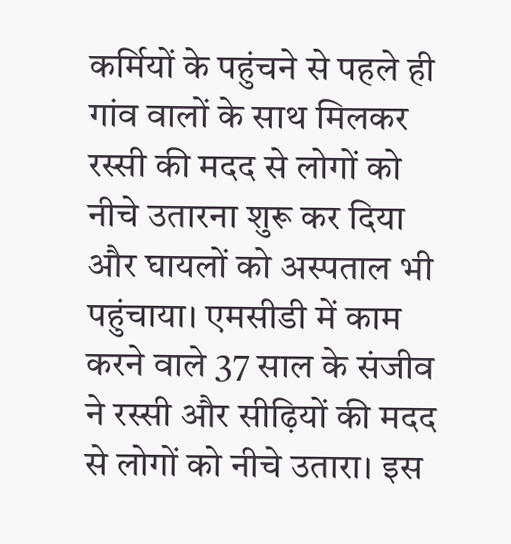कर्मियों के पहुंचने से पहले ही गांव वालों के साथ मिलकर रस्सी की मदद से लोगों को नीचे उतारना शुरू कर दिया और घायलों को अस्पताल भी पहुंचाया। एमसीडी में काम करने वाले 37 साल के संजीव ने रस्सी और सीढ़ियों की मदद से लोगों को नीचे उतारा। इस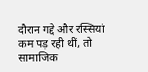दौरान गद्दे और रस्सियां कम पड़ रही थीं, तो सामाजिक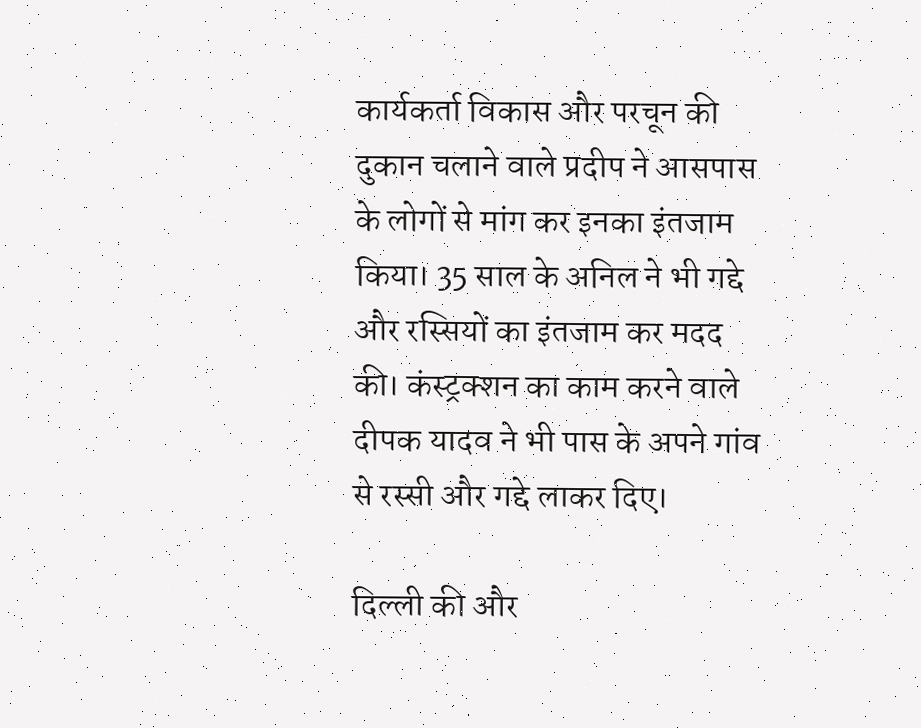कार्यकर्ता विकास और परचून की दुकान चलाने वाले प्रदीप ने आसपास के लोगों से मांग कर इनका इंतजाम किया। 35 साल के अनिल ने भी गद्दे और रस्सियों का इंतजाम कर मदद की। कंस्ट्रक्शन का काम करने वाले दीपक यादव ने भी पास के अपने गांव से रस्सी और गद्दे लाकर दिए।

दिल्ली की और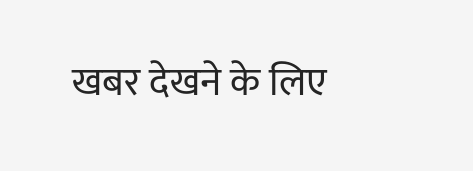खबर देखने के लिए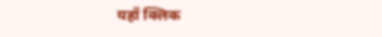यहाँ क्लिक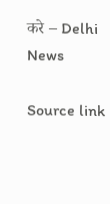करे – Delhi News

Source link